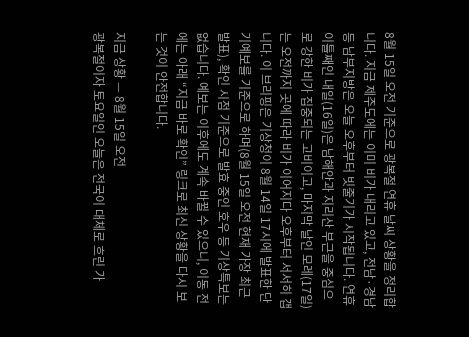8월 15일 오전 기준으로 광복절 연휴 날씨 상황을 정리합니다. 지금 제주도에는 이미 비가 내리고 있고, 전남·경남 등 남부지방은 오늘 오후부터 빗줄기가 시작됩니다. 연휴 이틀째인 내일(16일)은 남해안과 지리산 부근을 중심으로 강한 비가 집중되는 고비이고, 마지막 날인 모레(17일)는 오전까지 곳에 따라 비가 이어지다 오후부터 서서히 갭니다. 이 브리핑은 기상청이 8월 14일 17시에 발표한 단기예보를 기준으로 하며(8월 15일 오전 현재 가장 최근 발표), 확인 시점 기준으로 발효 중인 호우 등 기상특보는 없습니다. 예보는 이후에도 계속 바뀔 수 있으니, 이동 전에는 아래 “지금 바로 확인” 링크로 최신 상황을 다시 보는 것이 안전합니다.

지금 상황 — 8월 15일 오전
광복절이자 토요일인 오늘은 전국이 대체로 흐린 가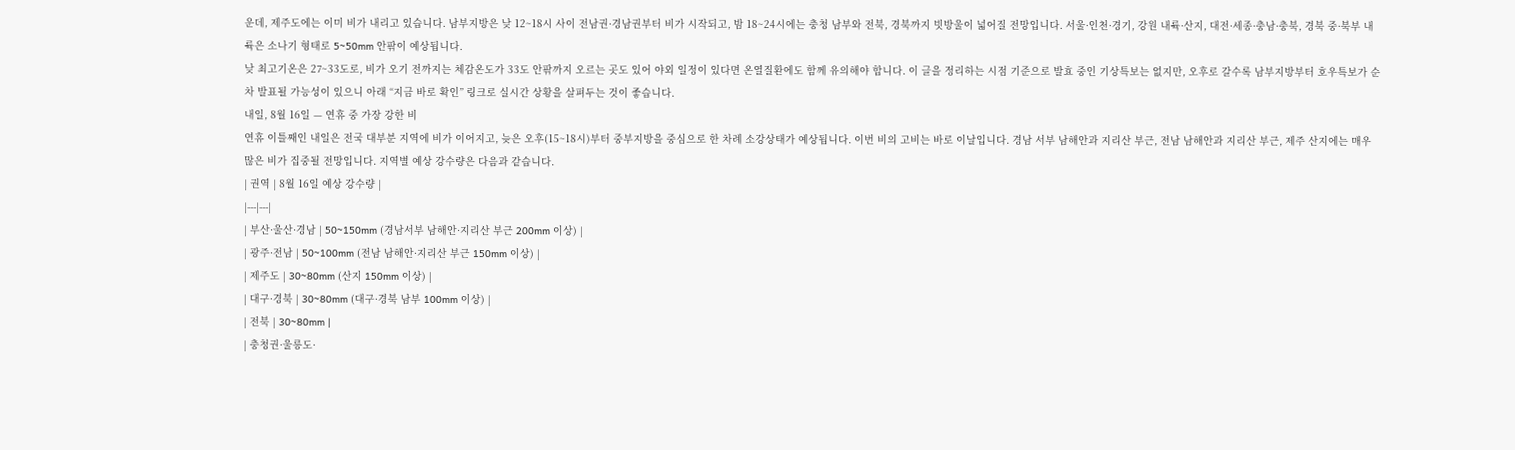운데, 제주도에는 이미 비가 내리고 있습니다. 남부지방은 낮 12~18시 사이 전남권·경남권부터 비가 시작되고, 밤 18~24시에는 충청 남부와 전북, 경북까지 빗방울이 넓어질 전망입니다. 서울·인천·경기, 강원 내륙·산지, 대전·세종·충남·충북, 경북 중·북부 내륙은 소나기 형태로 5~50mm 안팎이 예상됩니다.
낮 최고기온은 27~33도로, 비가 오기 전까지는 체감온도가 33도 안팎까지 오르는 곳도 있어 야외 일정이 있다면 온열질환에도 함께 유의해야 합니다. 이 글을 정리하는 시점 기준으로 발효 중인 기상특보는 없지만, 오후로 갈수록 남부지방부터 호우특보가 순차 발표될 가능성이 있으니 아래 “지금 바로 확인” 링크로 실시간 상황을 살펴두는 것이 좋습니다.
내일, 8월 16일 — 연휴 중 가장 강한 비
연휴 이틀째인 내일은 전국 대부분 지역에 비가 이어지고, 늦은 오후(15~18시)부터 중부지방을 중심으로 한 차례 소강상태가 예상됩니다. 이번 비의 고비는 바로 이날입니다. 경남 서부 남해안과 지리산 부근, 전남 남해안과 지리산 부근, 제주 산지에는 매우 많은 비가 집중될 전망입니다. 지역별 예상 강수량은 다음과 같습니다.
| 권역 | 8월 16일 예상 강수량 |
|---|---|
| 부산·울산·경남 | 50~150mm (경남서부 남해안·지리산 부근 200mm 이상) |
| 광주·전남 | 50~100mm (전남 남해안·지리산 부근 150mm 이상) |
| 제주도 | 30~80mm (산지 150mm 이상) |
| 대구·경북 | 30~80mm (대구·경북 남부 100mm 이상) |
| 전북 | 30~80mm |
| 충청권·울릉도·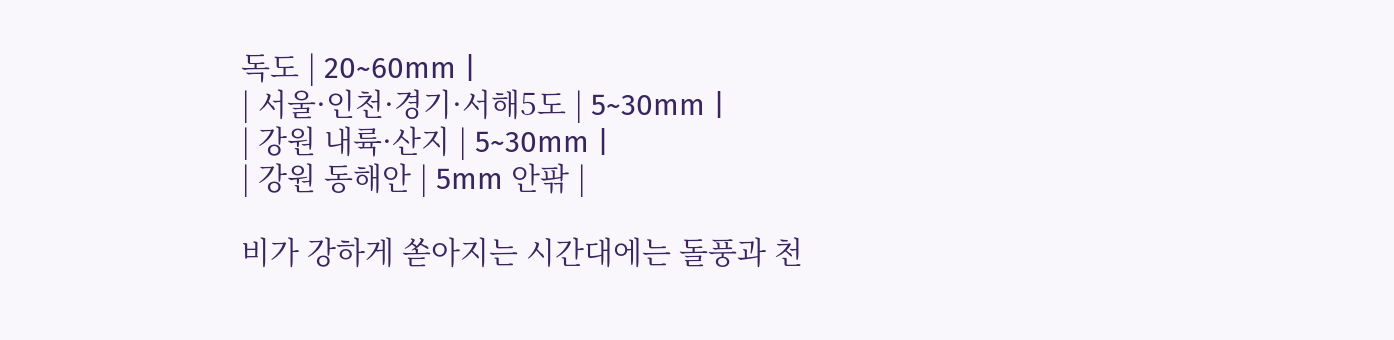독도 | 20~60mm |
| 서울·인천·경기·서해5도 | 5~30mm |
| 강원 내륙·산지 | 5~30mm |
| 강원 동해안 | 5mm 안팎 |

비가 강하게 쏟아지는 시간대에는 돌풍과 천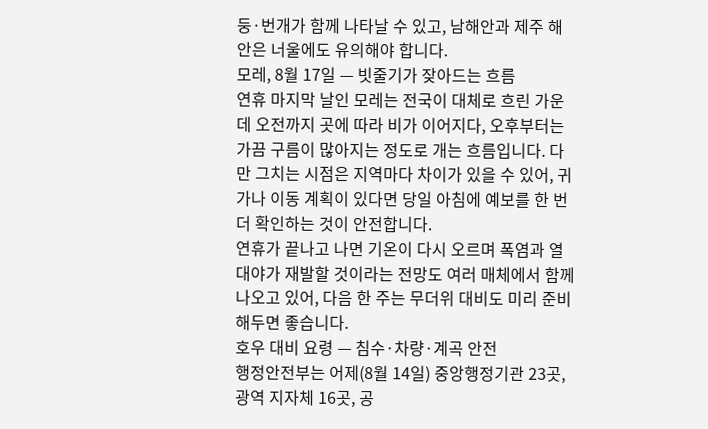둥·번개가 함께 나타날 수 있고, 남해안과 제주 해안은 너울에도 유의해야 합니다.
모레, 8월 17일 — 빗줄기가 잦아드는 흐름
연휴 마지막 날인 모레는 전국이 대체로 흐린 가운데 오전까지 곳에 따라 비가 이어지다, 오후부터는 가끔 구름이 많아지는 정도로 개는 흐름입니다. 다만 그치는 시점은 지역마다 차이가 있을 수 있어, 귀가나 이동 계획이 있다면 당일 아침에 예보를 한 번 더 확인하는 것이 안전합니다.
연휴가 끝나고 나면 기온이 다시 오르며 폭염과 열대야가 재발할 것이라는 전망도 여러 매체에서 함께 나오고 있어, 다음 한 주는 무더위 대비도 미리 준비해두면 좋습니다.
호우 대비 요령 — 침수·차량·계곡 안전
행정안전부는 어제(8월 14일) 중앙행정기관 23곳, 광역 지자체 16곳, 공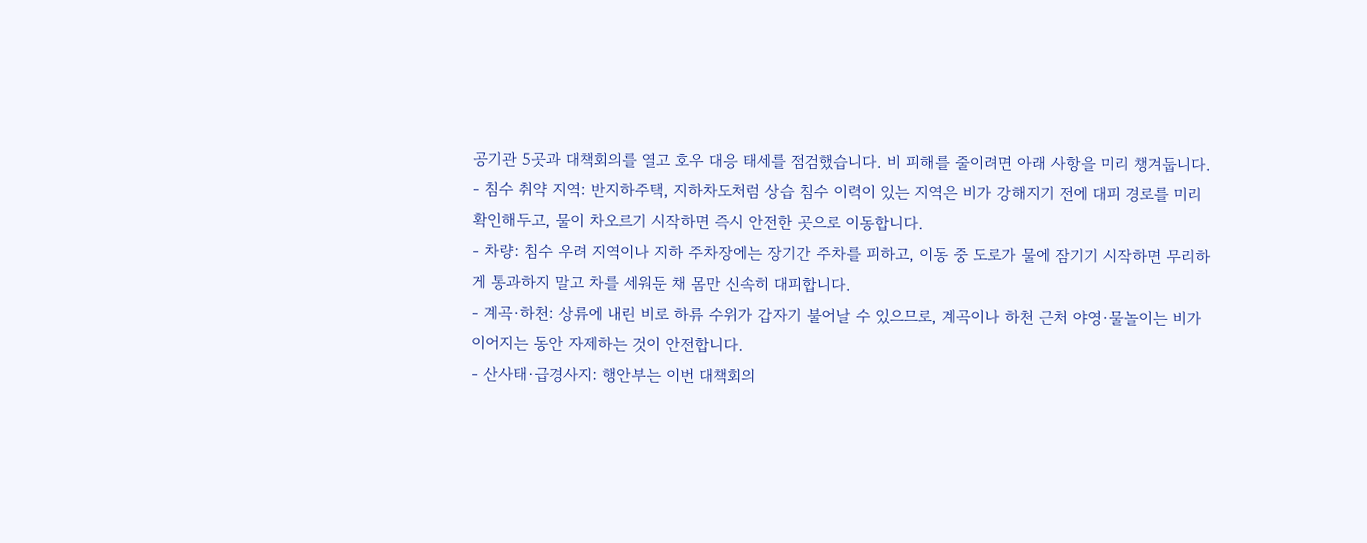공기관 5곳과 대책회의를 열고 호우 대응 태세를 점검했습니다. 비 피해를 줄이려면 아래 사항을 미리 챙겨둡니다.
- 침수 취약 지역: 반지하주택, 지하차도처럼 상습 침수 이력이 있는 지역은 비가 강해지기 전에 대피 경로를 미리 확인해두고, 물이 차오르기 시작하면 즉시 안전한 곳으로 이동합니다.
- 차량: 침수 우려 지역이나 지하 주차장에는 장기간 주차를 피하고, 이동 중 도로가 물에 잠기기 시작하면 무리하게 통과하지 말고 차를 세워둔 채 몸만 신속히 대피합니다.
- 계곡·하천: 상류에 내린 비로 하류 수위가 갑자기 불어날 수 있으므로, 계곡이나 하천 근처 야영·물놀이는 비가 이어지는 동안 자제하는 것이 안전합니다.
- 산사태·급경사지: 행안부는 이번 대책회의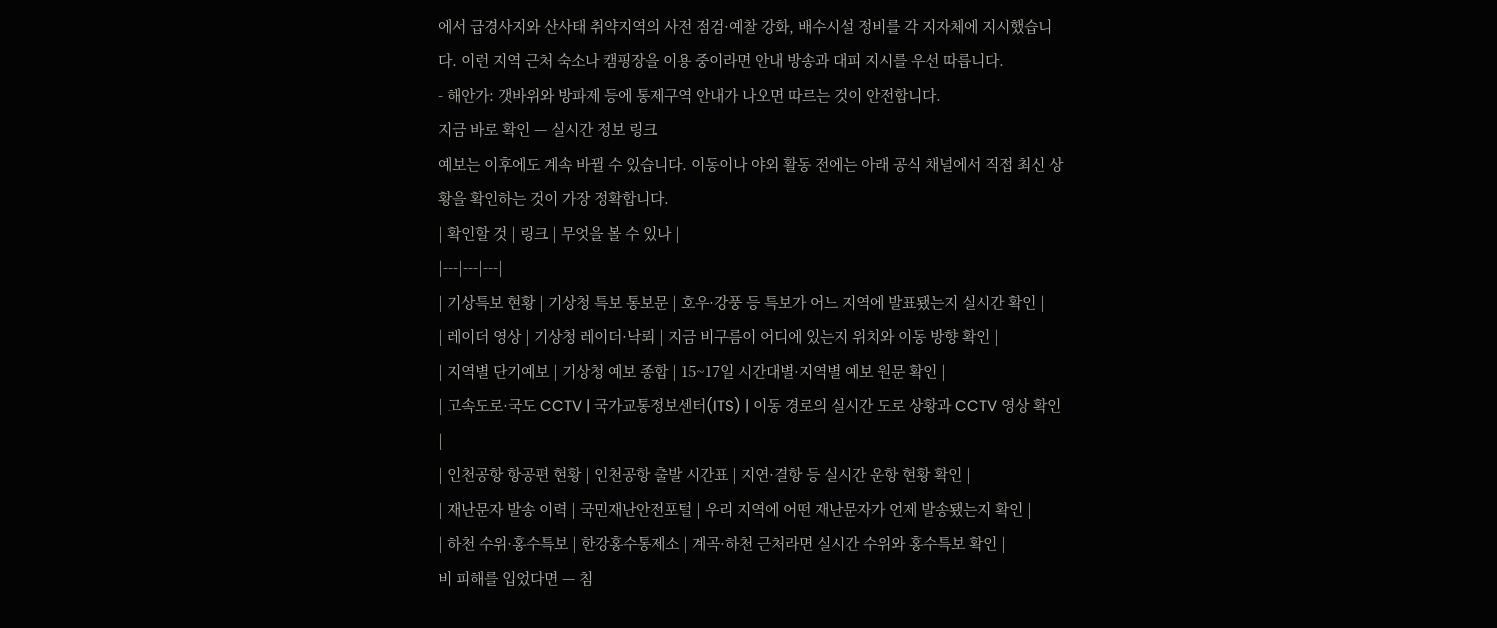에서 급경사지와 산사태 취약지역의 사전 점검·예찰 강화, 배수시설 정비를 각 지자체에 지시했습니다. 이런 지역 근처 숙소나 캠핑장을 이용 중이라면 안내 방송과 대피 지시를 우선 따릅니다.
- 해안가: 갯바위와 방파제 등에 통제구역 안내가 나오면 따르는 것이 안전합니다.
지금 바로 확인 — 실시간 정보 링크
예보는 이후에도 계속 바뀔 수 있습니다. 이동이나 야외 활동 전에는 아래 공식 채널에서 직접 최신 상황을 확인하는 것이 가장 정확합니다.
| 확인할 것 | 링크 | 무엇을 볼 수 있나 |
|---|---|---|
| 기상특보 현황 | 기상청 특보 통보문 | 호우·강풍 등 특보가 어느 지역에 발표됐는지 실시간 확인 |
| 레이더 영상 | 기상청 레이더·낙뢰 | 지금 비구름이 어디에 있는지 위치와 이동 방향 확인 |
| 지역별 단기예보 | 기상청 예보 종합 | 15~17일 시간대별·지역별 예보 원문 확인 |
| 고속도로·국도 CCTV | 국가교통정보센터(ITS) | 이동 경로의 실시간 도로 상황과 CCTV 영상 확인 |
| 인천공항 항공편 현황 | 인천공항 출발 시간표 | 지연·결항 등 실시간 운항 현황 확인 |
| 재난문자 발송 이력 | 국민재난안전포털 | 우리 지역에 어떤 재난문자가 언제 발송됐는지 확인 |
| 하천 수위·홍수특보 | 한강홍수통제소 | 계곡·하천 근처라면 실시간 수위와 홍수특보 확인 |
비 피해를 입었다면 — 침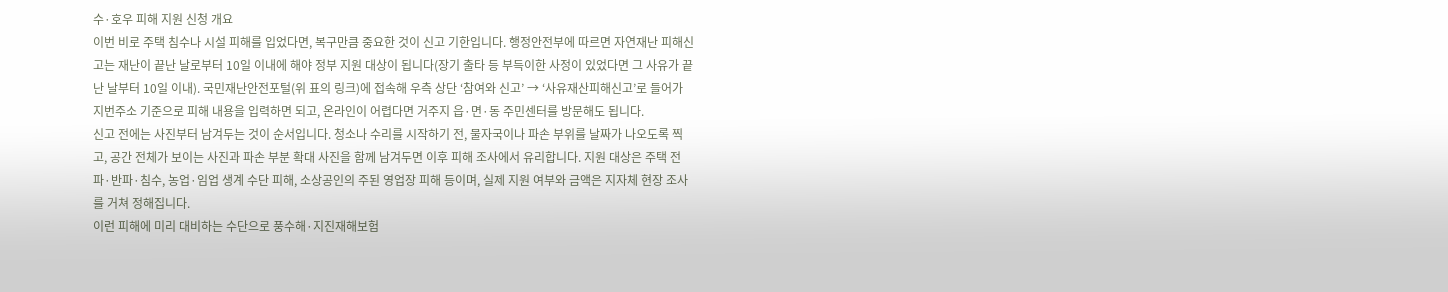수·호우 피해 지원 신청 개요
이번 비로 주택 침수나 시설 피해를 입었다면, 복구만큼 중요한 것이 신고 기한입니다. 행정안전부에 따르면 자연재난 피해신고는 재난이 끝난 날로부터 10일 이내에 해야 정부 지원 대상이 됩니다(장기 출타 등 부득이한 사정이 있었다면 그 사유가 끝난 날부터 10일 이내). 국민재난안전포털(위 표의 링크)에 접속해 우측 상단 ‘참여와 신고’ → ‘사유재산피해신고’로 들어가 지번주소 기준으로 피해 내용을 입력하면 되고, 온라인이 어렵다면 거주지 읍·면·동 주민센터를 방문해도 됩니다.
신고 전에는 사진부터 남겨두는 것이 순서입니다. 청소나 수리를 시작하기 전, 물자국이나 파손 부위를 날짜가 나오도록 찍고, 공간 전체가 보이는 사진과 파손 부분 확대 사진을 함께 남겨두면 이후 피해 조사에서 유리합니다. 지원 대상은 주택 전파·반파·침수, 농업·임업 생계 수단 피해, 소상공인의 주된 영업장 피해 등이며, 실제 지원 여부와 금액은 지자체 현장 조사를 거쳐 정해집니다.
이런 피해에 미리 대비하는 수단으로 풍수해·지진재해보험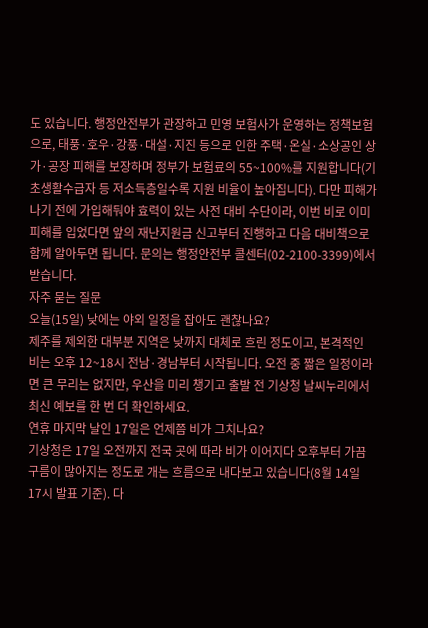도 있습니다. 행정안전부가 관장하고 민영 보험사가 운영하는 정책보험으로, 태풍·호우·강풍·대설·지진 등으로 인한 주택·온실·소상공인 상가·공장 피해를 보장하며 정부가 보험료의 55~100%를 지원합니다(기초생활수급자 등 저소득층일수록 지원 비율이 높아집니다). 다만 피해가 나기 전에 가입해둬야 효력이 있는 사전 대비 수단이라, 이번 비로 이미 피해를 입었다면 앞의 재난지원금 신고부터 진행하고 다음 대비책으로 함께 알아두면 됩니다. 문의는 행정안전부 콜센터(02-2100-3399)에서 받습니다.
자주 묻는 질문
오늘(15일) 낮에는 야외 일정을 잡아도 괜찮나요?
제주를 제외한 대부분 지역은 낮까지 대체로 흐린 정도이고, 본격적인 비는 오후 12~18시 전남·경남부터 시작됩니다. 오전 중 짧은 일정이라면 큰 무리는 없지만, 우산을 미리 챙기고 출발 전 기상청 날씨누리에서 최신 예보를 한 번 더 확인하세요.
연휴 마지막 날인 17일은 언제쯤 비가 그치나요?
기상청은 17일 오전까지 전국 곳에 따라 비가 이어지다 오후부터 가끔 구름이 많아지는 정도로 개는 흐름으로 내다보고 있습니다(8월 14일 17시 발표 기준). 다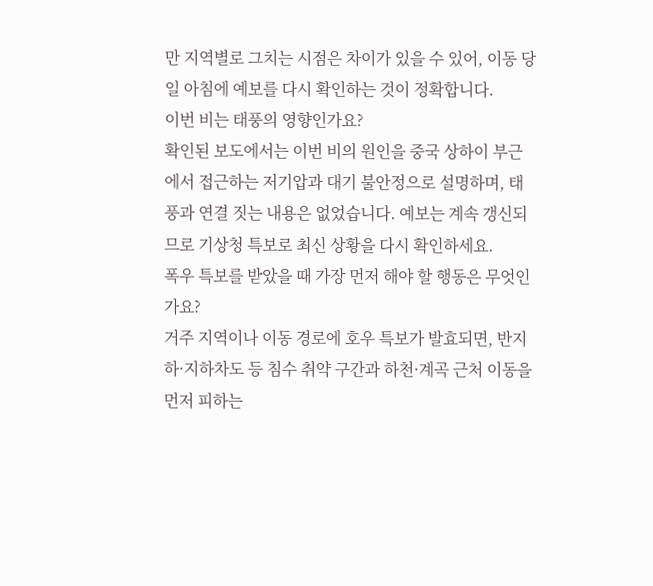만 지역별로 그치는 시점은 차이가 있을 수 있어, 이동 당일 아침에 예보를 다시 확인하는 것이 정확합니다.
이번 비는 태풍의 영향인가요?
확인된 보도에서는 이번 비의 원인을 중국 상하이 부근에서 접근하는 저기압과 대기 불안정으로 설명하며, 태풍과 연결 짓는 내용은 없었습니다. 예보는 계속 갱신되므로 기상청 특보로 최신 상황을 다시 확인하세요.
폭우 특보를 받았을 때 가장 먼저 해야 할 행동은 무엇인가요?
거주 지역이나 이동 경로에 호우 특보가 발효되면, 반지하·지하차도 등 침수 취약 구간과 하천·계곡 근처 이동을 먼저 피하는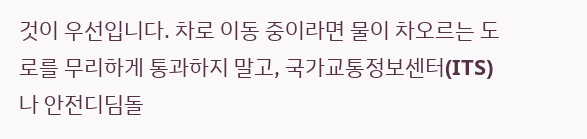것이 우선입니다. 차로 이동 중이라면 물이 차오르는 도로를 무리하게 통과하지 말고, 국가교통정보센터(ITS)나 안전디딤돌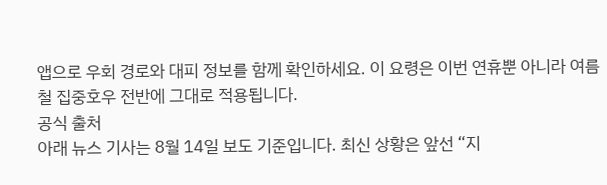앱으로 우회 경로와 대피 정보를 함께 확인하세요. 이 요령은 이번 연휴뿐 아니라 여름철 집중호우 전반에 그대로 적용됩니다.
공식 출처
아래 뉴스 기사는 8월 14일 보도 기준입니다. 최신 상황은 앞선 “지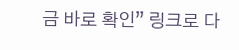금 바로 확인” 링크로 다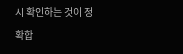시 확인하는 것이 정확합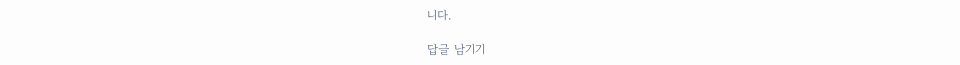니다.

답글 남기기